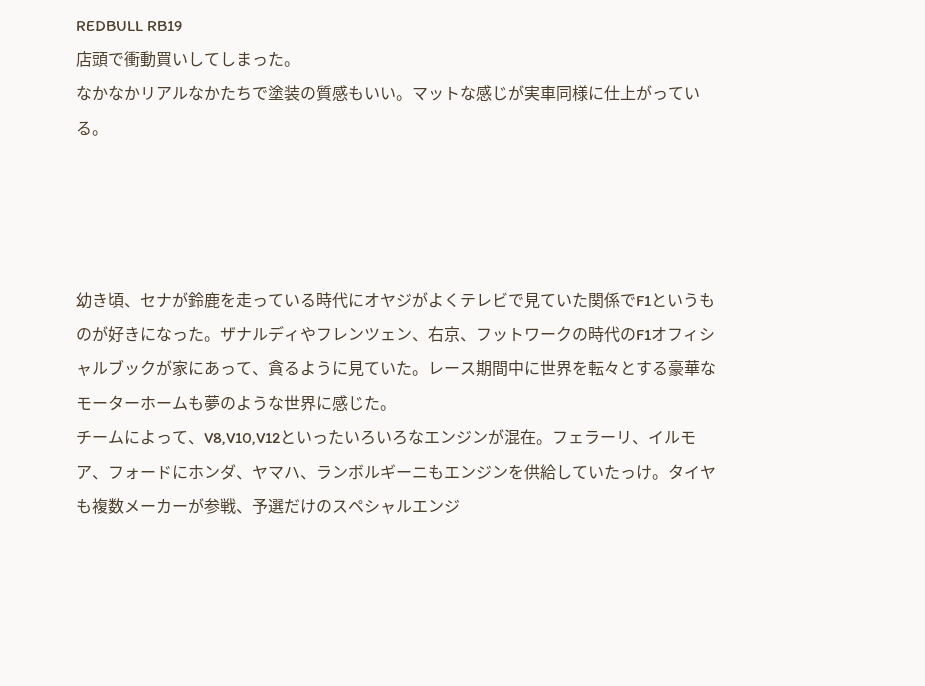REDBULL RB19
店頭で衝動買いしてしまった。
なかなかリアルなかたちで塗装の質感もいい。マットな感じが実車同様に仕上がっている。




幼き頃、セナが鈴鹿を走っている時代にオヤジがよくテレビで見ていた関係でF1というものが好きになった。ザナルディやフレンツェン、右京、フットワークの時代のF1オフィシャルブックが家にあって、貪るように見ていた。レース期間中に世界を転々とする豪華なモーターホームも夢のような世界に感じた。
チームによって、V8,V10,V12といったいろいろなエンジンが混在。フェラーリ、イルモア、フォードにホンダ、ヤマハ、ランボルギーニもエンジンを供給していたっけ。タイヤも複数メーカーが参戦、予選だけのスペシャルエンジ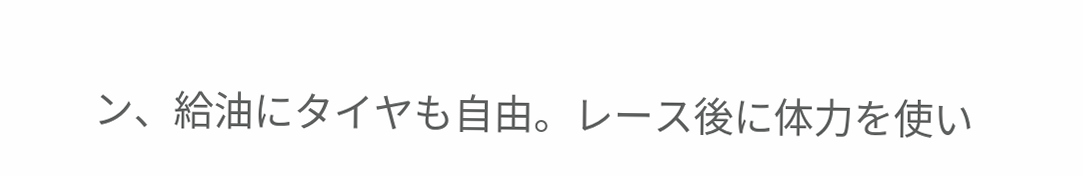ン、給油にタイヤも自由。レース後に体力を使い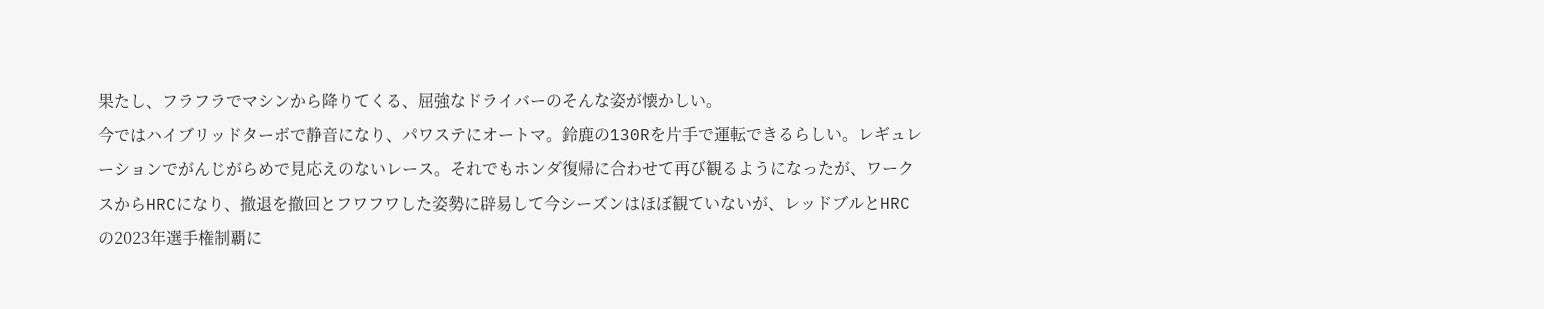果たし、フラフラでマシンから降りてくる、屈強なドライバーのそんな姿が懐かしい。
今ではハイブリッドターボで静音になり、パワステにオートマ。鈴鹿の130Rを片手で運転できるらしい。レギュレーションでがんじがらめで見応えのないレース。それでもホンダ復帰に合わせて再び観るようになったが、ワークスからHRCになり、撤退を撤回とフワフワした姿勢に辟易して今シーズンはほぼ観ていないが、レッドブルとHRCの2023年選手権制覇に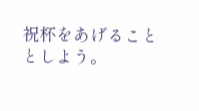祝杯をあげることとしよう。